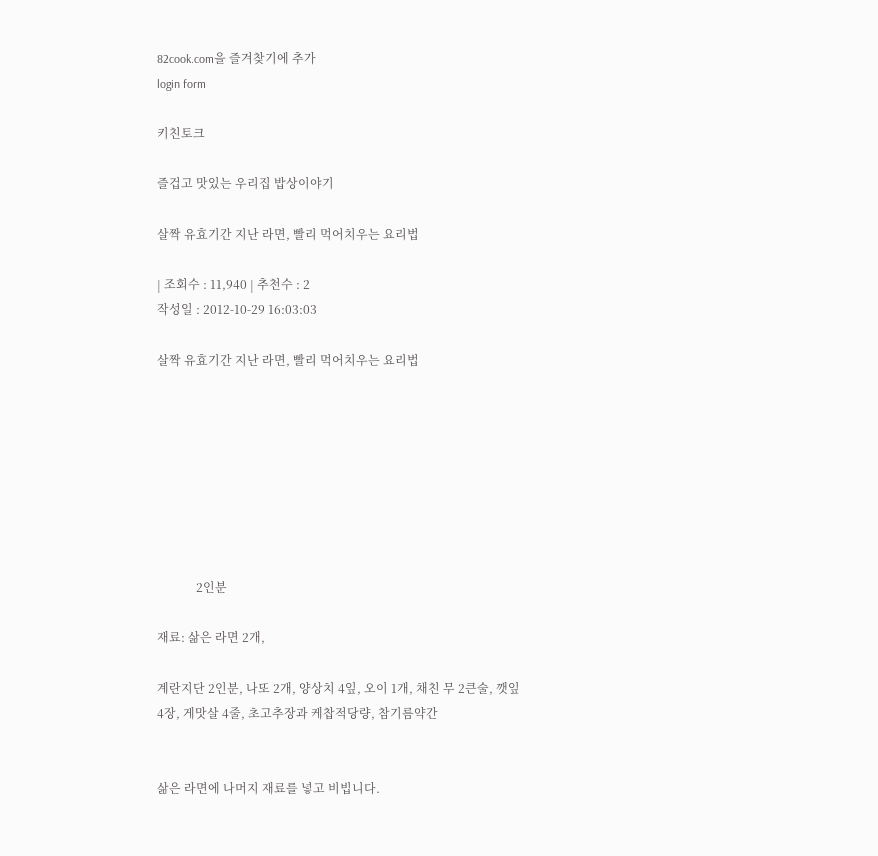82cook.com을 즐겨찾기에 추가
login form

키친토크

즐겁고 맛있는 우리집 밥상이야기

살짝 유효기간 지난 라면, 빨리 먹어치우는 요리법

| 조회수 : 11,940 | 추천수 : 2
작성일 : 2012-10-29 16:03:03

살짝 유효기간 지난 라면, 빨리 먹어치우는 요리법








             2인분

재료: 삶은 라면 2개,

계란지단 2인분, 나또 2개, 양상치 4잎, 오이 1개, 채친 무 2큰술, 깻잎 4장, 게맛살 4줄, 초고추장과 케찹적당량, 참기름약간


삶은 라면에 나머지 재료를 넣고 비빕니다.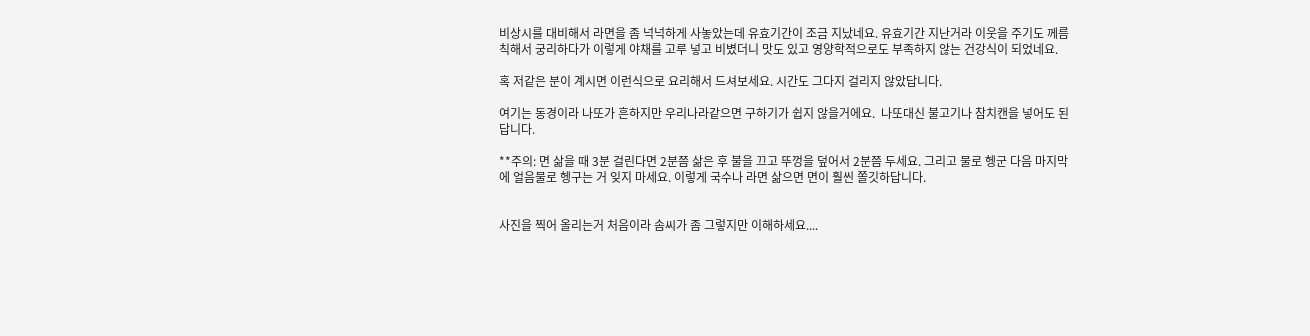비상시를 대비해서 라면을 좀 넉넉하게 사놓았는데 유효기간이 조금 지났네요. 유효기간 지난거라 이웃을 주기도 께름칙해서 궁리하다가 이렇게 야채를 고루 넣고 비볐더니 맛도 있고 영양학적으로도 부족하지 않는 건강식이 되었네요.

혹 저같은 분이 계시면 이런식으로 요리해서 드셔보세요. 시간도 그다지 걸리지 않았답니다.

여기는 동경이라 나또가 흔하지만 우리나라같으면 구하기가 쉽지 않을거에요.  나또대신 불고기나 참치캔을 넣어도 된답니다.

**주의: 면 삶을 때 3분 걸린다면 2분쯤 삶은 후 불을 끄고 뚜껑을 덮어서 2분쯤 두세요. 그리고 물로 헹군 다음 마지막에 얼음물로 헹구는 거 잊지 마세요. 이렇게 국수나 라면 삶으면 면이 훨씬 쫄깃하답니다.


사진을 찍어 올리는거 처음이라 솜씨가 좀 그렇지만 이해하세요....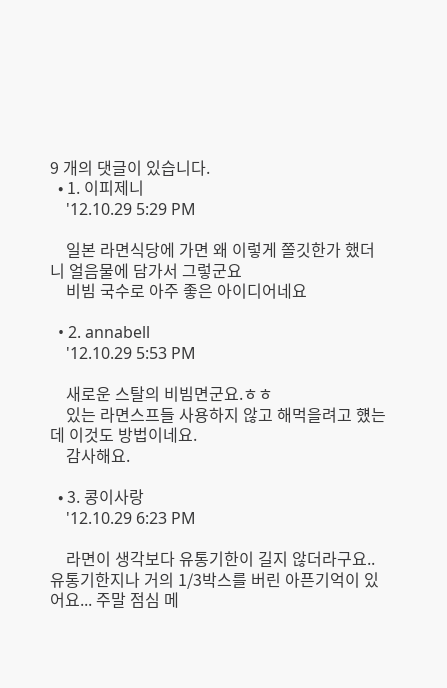9 개의 댓글이 있습니다.
  • 1. 이피제니
    '12.10.29 5:29 PM

    일본 라면식당에 가면 왜 이렇게 쫄깃한가 했더니 얼음물에 담가서 그렇군요
    비빔 국수로 아주 좋은 아이디어네요

  • 2. annabell
    '12.10.29 5:53 PM

    새로운 스탈의 비빔면군요.ㅎㅎ
    있는 라면스프들 사용하지 않고 해먹을려고 헀는데 이것도 방법이네요.
    감사해요.

  • 3. 콩이사랑
    '12.10.29 6:23 PM

    라면이 생각보다 유통기한이 길지 않더라구요.. 유통기한지나 거의 1/3박스를 버린 아픈기억이 있어요... 주말 점심 메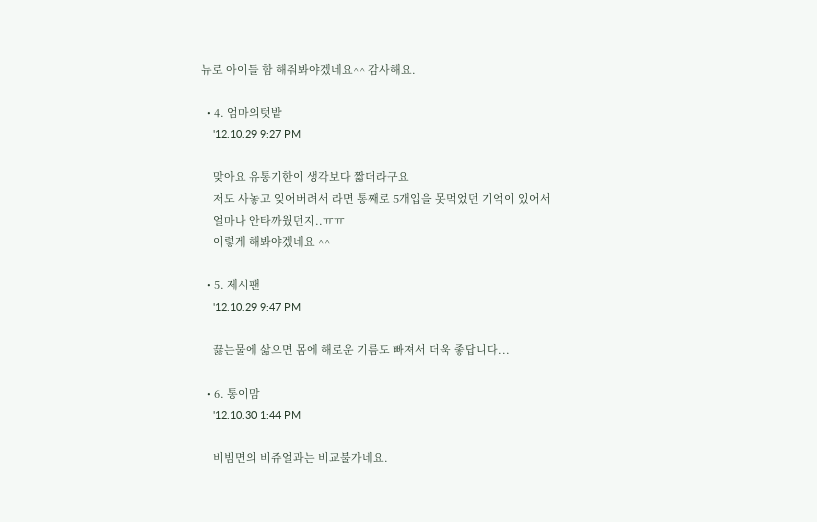뉴로 아이들 함 해줘봐야겠네요^^ 감사해요.

  • 4. 엄마의텃밭
    '12.10.29 9:27 PM

    맞아요 유통기한이 생각보다 짧더라구요
    저도 사놓고 잊어버려서 라면 통째로 5개입을 못먹었던 기억이 있어서
    얼마나 안타까웠던지..ㅠㅠ
    이렇게 해봐야겠네요 ^^

  • 5. 제시팬
    '12.10.29 9:47 PM

    끓는물에 삶으면 몸에 해로운 기름도 빠져서 더욱 좋답니다...

  • 6. 통이맘
    '12.10.30 1:44 PM

    비빔면의 비쥬얼과는 비교불가네요.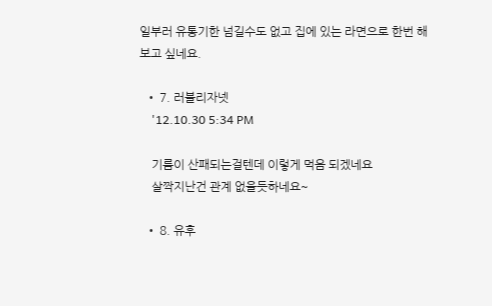일부러 유통기한 넘길수도 없고 집에 있는 라면으로 한번 해보고 싶네요.

  • 7. 러블리자넷
    '12.10.30 5:34 PM

    기름이 산패되는걸텐데 이렇게 먹음 되겠네요
    살짝지난건 관계 없을듯하네요~

  • 8. 유후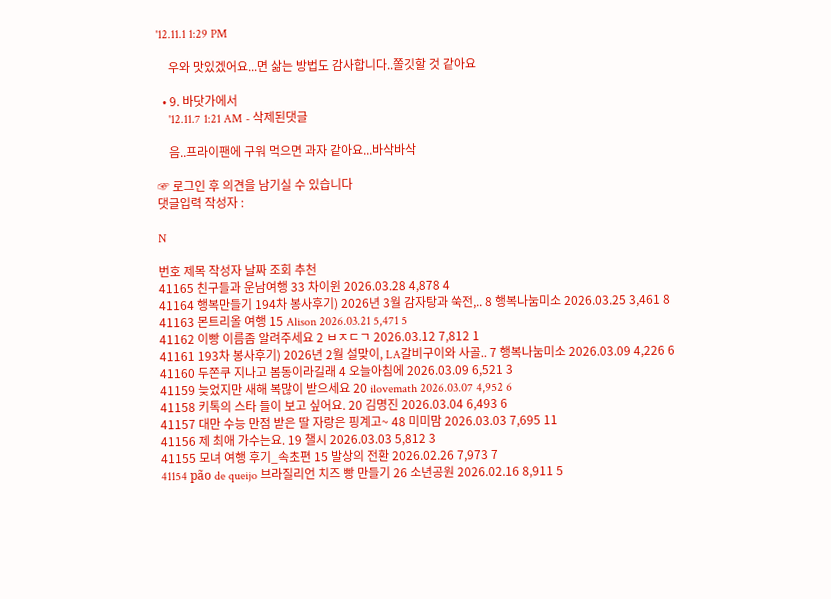'12.11.1 1:29 PM

    우와 맛있겠어요...면 삶는 방법도 감사합니다..쫄깃할 것 같아요

  • 9. 바닷가에서
    '12.11.7 1:21 AM - 삭제된댓글

    음..프라이팬에 구워 먹으면 과자 같아요...바삭바삭

☞ 로그인 후 의견을 남기실 수 있습니다
댓글입력 작성자 :

N

번호 제목 작성자 날짜 조회 추천
41165 친구들과 운남여행 33 차이윈 2026.03.28 4,878 4
41164 행복만들기 194차 봉사후기) 2026년 3월 감자탕과 쑥전,.. 8 행복나눔미소 2026.03.25 3,461 8
41163 몬트리올 여행 15 Alison 2026.03.21 5,471 5
41162 이빵 이름좀 알려주세요 2 ㅂㅈㄷㄱ 2026.03.12 7,812 1
41161 193차 봉사후기) 2026년 2월 설맞이, LA갈비구이와 사골.. 7 행복나눔미소 2026.03.09 4,226 6
41160 두쫀쿠 지나고 봄동이라길래 4 오늘아침에 2026.03.09 6,521 3
41159 늦었지만 새해 복많이 받으세요 20 ilovemath 2026.03.07 4,952 6
41158 키톡의 스타 들이 보고 싶어요. 20 김명진 2026.03.04 6,493 6
41157 대만 수능 만점 받은 딸 자랑은 핑계고~ 48 미미맘 2026.03.03 7,695 11
41156 제 최애 가수는요. 19 챌시 2026.03.03 5,812 3
41155 모녀 여행 후기_속초편 15 발상의 전환 2026.02.26 7,973 7
41154 pão de queijo 브라질리언 치즈 빵 만들기 26 소년공원 2026.02.16 8,911 5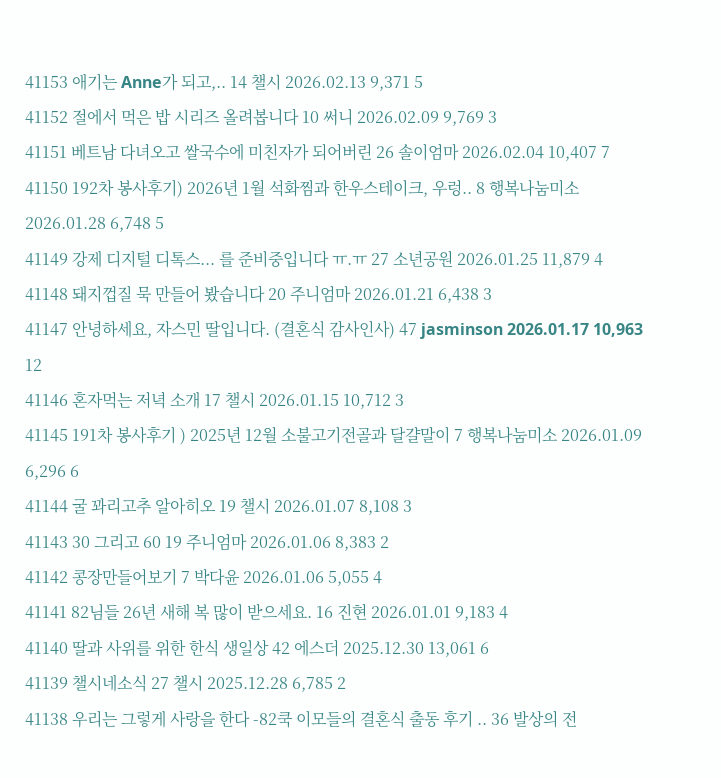41153 애기는 Anne가 되고,.. 14 챌시 2026.02.13 9,371 5
41152 절에서 먹은 밥 시리즈 올려봅니다 10 써니 2026.02.09 9,769 3
41151 베트남 다녀오고 쌀국수에 미친자가 되어버린 26 솔이엄마 2026.02.04 10,407 7
41150 192차 봉사후기) 2026년 1월 석화찜과 한우스테이크, 우렁.. 8 행복나눔미소 2026.01.28 6,748 5
41149 강제 디지털 디톡스... 를 준비중입니다 ㅠ.ㅠ 27 소년공원 2026.01.25 11,879 4
41148 돼지껍질 묵 만들어 봤습니다 20 주니엄마 2026.01.21 6,438 3
41147 안녕하세요, 자스민 딸입니다. (결혼식 감사인사) 47 jasminson 2026.01.17 10,963 12
41146 혼자먹는 저녁 소개 17 챌시 2026.01.15 10,712 3
41145 191차 봉사후기 ) 2025년 12월 소불고기전골과 달걀말이 7 행복나눔미소 2026.01.09 6,296 6
41144 굴 꽈리고추 알아히오 19 챌시 2026.01.07 8,108 3
41143 30 그리고 60 19 주니엄마 2026.01.06 8,383 2
41142 콩장만들어보기 7 박다윤 2026.01.06 5,055 4
41141 82님들 26년 새해 복 많이 받으세요. 16 진현 2026.01.01 9,183 4
41140 딸과 사위를 위한 한식 생일상 42 에스더 2025.12.30 13,061 6
41139 챌시네소식 27 챌시 2025.12.28 6,785 2
41138 우리는 그렇게 사랑을 한다 -82쿡 이모들의 결혼식 출동 후기 .. 36 발상의 전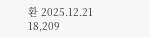환 2025.12.21 18,209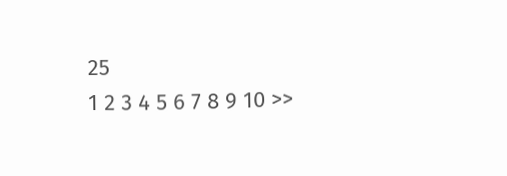25
1 2 3 4 5 6 7 8 9 10 >>